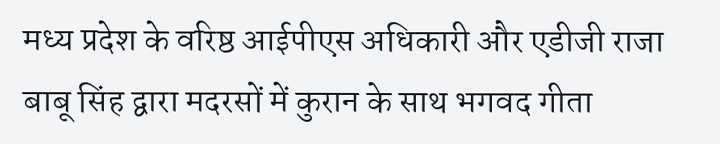मध्य प्रदेश के वरिष्ठ आईपीएस अधिकारी और एडीजी राजा बाबू सिंह द्वारा मदरसों में कुरान के साथ भगवद गीता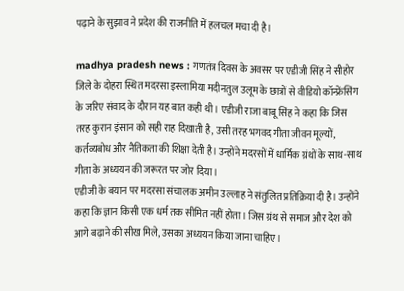पढ़ाने के सुझाव ने प्रदेश की राजनीति में हलचल मचा दी है।

madhya pradesh news : गणतंत्र दिवस के अवसर पर एडीजी सिंह ने सीहोर जिले के दोहरा स्थित मदरसा इस्लामिया मदीनतुल उलूम के छात्रों से वीडियो कॉन्फ्रेंसिंग के जरिए संवाद के दौरान यह बात कही थी। एडीजी राजा बाबू सिंह ने कहा कि जिस तरह कुरान इंसान को सही राह दिखाती है, उसी तरह भगवद गीता जीवन मूल्यों, कर्तव्यबोध और नैतिकता की शिक्षा देती है। उन्होंने मदरसों में धार्मिक ग्रंथों के साथ-साथ गीता के अध्ययन की जरूरत पर जोर दिया।
एडीजी के बयान पर मदरसा संचालक अमीन उल्लाह ने संतुलित प्रतिक्रिया दी है। उन्होंने कहा कि ज्ञान किसी एक धर्म तक सीमित नहीं होता। जिस ग्रंथ से समाज और देश को आगे बढ़ाने की सीख मिले, उसका अध्ययन किया जाना चाहिए।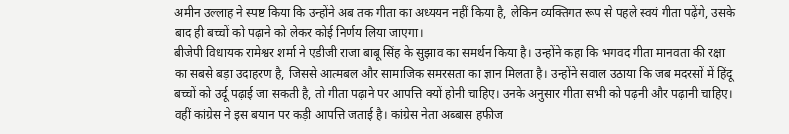अमीन उल्लाह ने स्पष्ट किया कि उन्होंने अब तक गीता का अध्ययन नहीं किया है, लेकिन व्यक्तिगत रूप से पहले स्वयं गीता पढ़ेंगे, उसके बाद ही बच्चों को पढ़ाने को लेकर कोई निर्णय लिया जाएगा।
बीजेपी विधायक रामेश्वर शर्मा ने एडीजी राजा बाबू सिंह के सुझाव का समर्थन किया है। उन्होंने कहा कि भगवद गीता मानवता की रक्षा का सबसे बड़ा उदाहरण है, जिससे आत्मबल और सामाजिक समरसता का ज्ञान मिलता है। उन्होंने सवाल उठाया कि जब मदरसों में हिंदू बच्चों को उर्दू पढ़ाई जा सकती है, तो गीता पढ़ाने पर आपत्ति क्यों होनी चाहिए। उनके अनुसार गीता सभी को पढ़नी और पढ़ानी चाहिए।
वहीं कांग्रेस ने इस बयान पर कड़ी आपत्ति जताई है। कांग्रेस नेता अब्बास हफीज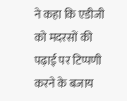ने कहा कि एडीजी को मदरसों की पढ़ाई पर टिप्पणी करने के बजाय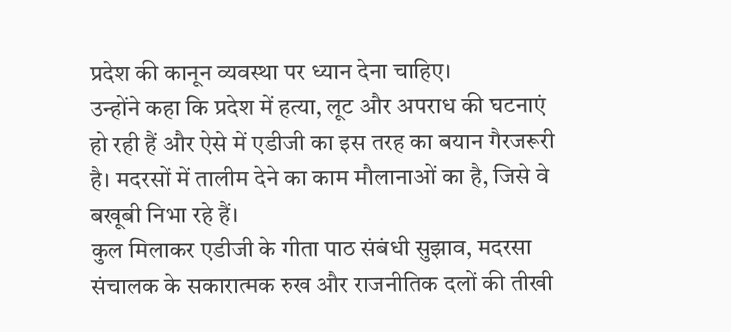प्रदेश की कानून व्यवस्था पर ध्यान देना चाहिए।
उन्होंने कहा कि प्रदेश में हत्या, लूट और अपराध की घटनाएं हो रही हैं और ऐसे में एडीजी का इस तरह का बयान गैरजरूरी है। मदरसों में तालीम देने का काम मौलानाओं का है, जिसे वे बखूबी निभा रहे हैं।
कुल मिलाकर एडीजी के गीता पाठ संबंधी सुझाव, मदरसा संचालक के सकारात्मक रुख और राजनीतिक दलों की तीखी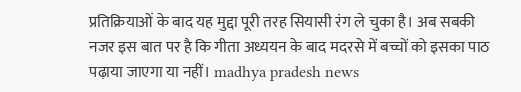प्रतिक्रियाओं के बाद यह मुद्दा पूरी तरह सियासी रंग ले चुका है। अब सबकी नजर इस बात पर है कि गीता अध्ययन के बाद मदरसे में बच्चों को इसका पाठ पढ़ाया जाएगा या नहीं। madhya pradesh news